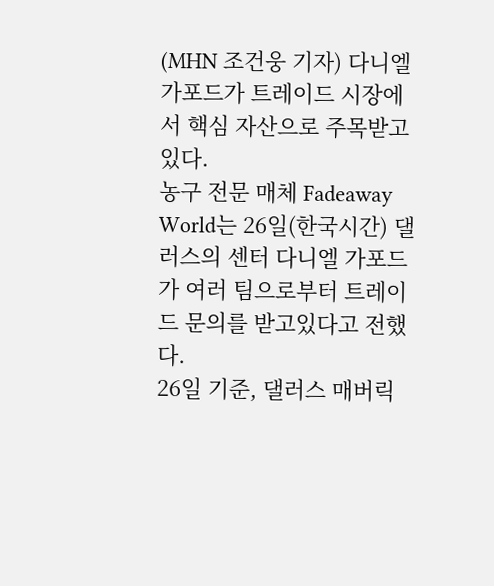(MHN 조건웅 기자) 다니엘 가포드가 트레이드 시장에서 핵심 자산으로 주목받고 있다.
농구 전문 매체 Fadeaway World는 26일(한국시간) 댈러스의 센터 다니엘 가포드가 여러 팀으로부터 트레이드 문의를 받고있다고 전했다.
26일 기준, 댈러스 매버릭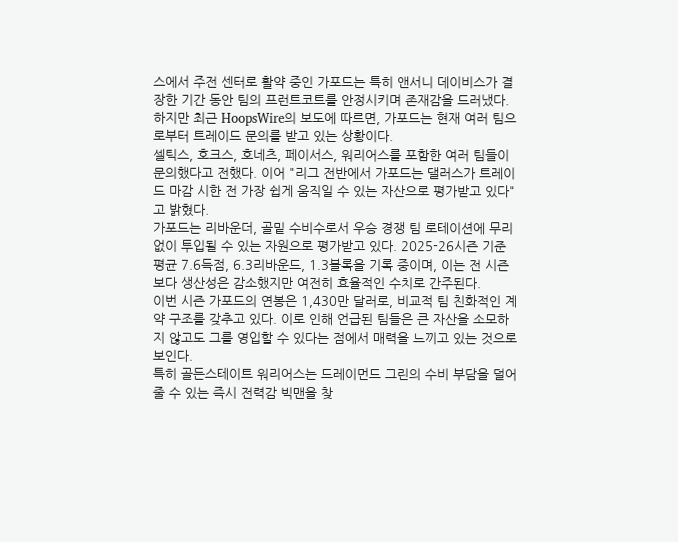스에서 주전 센터로 활약 중인 가포드는 특히 앤서니 데이비스가 결장한 기간 동안 팀의 프런트코트를 안정시키며 존재감을 드러냈다. 하지만 최근 HoopsWire의 보도에 따르면, 가포드는 현재 여러 팀으로부터 트레이드 문의를 받고 있는 상황이다.
셀틱스, 호크스, 호네츠, 페이서스, 워리어스를 포함한 여러 팀들이 문의했다고 전했다. 이어 "리그 전반에서 가포드는 댈러스가 트레이드 마감 시한 전 가장 쉽게 움직일 수 있는 자산으로 평가받고 있다"고 밝혔다.
가포드는 리바운더, 골밑 수비수로서 우승 경쟁 팀 로테이션에 무리 없이 투입될 수 있는 자원으로 평가받고 있다. 2025-26시즌 기준 평균 7.6득점, 6.3리바운드, 1.3블록을 기록 중이며, 이는 전 시즌보다 생산성은 감소했지만 여전히 효율적인 수치로 간주된다.
이번 시즌 가포드의 연봉은 1,430만 달러로, 비교적 팀 친화적인 계약 구조를 갖추고 있다. 이로 인해 언급된 팀들은 큰 자산을 소모하지 않고도 그를 영입할 수 있다는 점에서 매력을 느끼고 있는 것으로 보인다.
특히 골든스테이트 워리어스는 드레이먼드 그린의 수비 부담을 덜어줄 수 있는 즉시 전력감 빅맨을 찾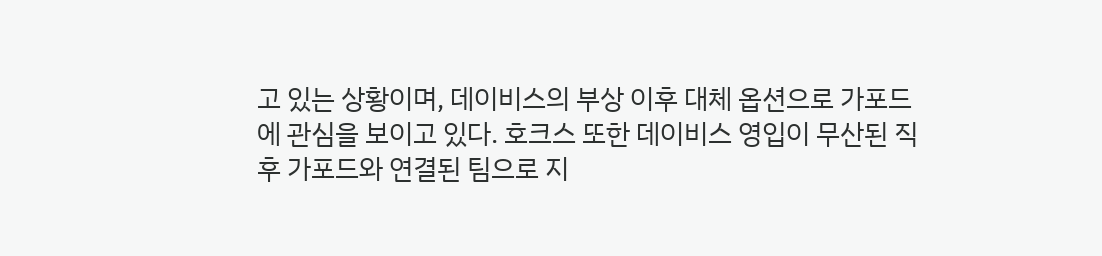고 있는 상황이며, 데이비스의 부상 이후 대체 옵션으로 가포드에 관심을 보이고 있다. 호크스 또한 데이비스 영입이 무산된 직후 가포드와 연결된 팀으로 지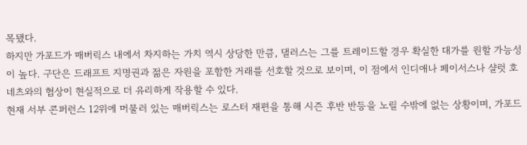목됐다.
하지만 가포드가 매버릭스 내에서 차지하는 가치 역시 상당한 만큼, 댈러스는 그를 트레이드할 경우 확실한 대가를 원할 가능성이 높다. 구단은 드래프트 지명권과 젊은 자원을 포함한 거래를 선호할 것으로 보이며, 이 점에서 인디애나 페이서스나 샬럿 호네츠와의 협상이 현실적으로 더 유리하게 작용할 수 있다.
현재 서부 콘퍼런스 12위에 머물러 있는 매버릭스는 로스터 재편을 통해 시즌 후반 반등을 노릴 수밖에 없는 상황이며, 가포드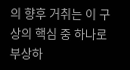의 향후 거취는 이 구상의 핵심 중 하나로 부상하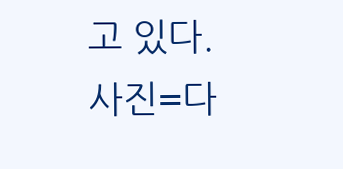고 있다.
사진=다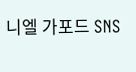니엘 가포드 SNS